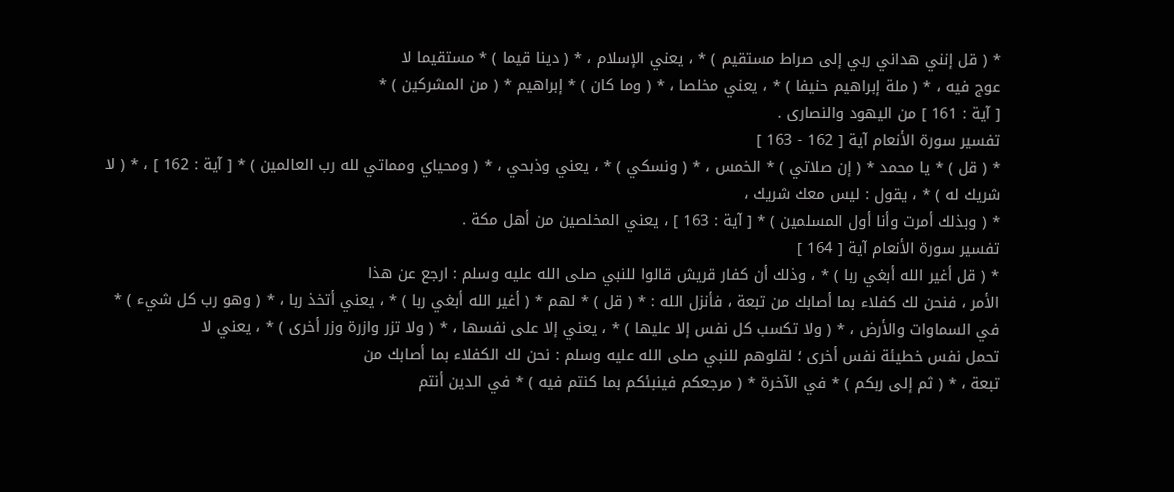* ( قل إنني هداني ربي إلى صراط مستقيم ) * ، يعني الإسلام ، * ( دينا قيما ) * مستقيما لا
عوج فيه ، * ( ملة إبراهيم حنيفا ) * ، يعني مخلصا ، * ( وما كان ) * إبراهيم * ( من المشركين ) *
[ آية : 161 ] من اليهود والنصارى .
تفسير سورة الأنعام آية [ 162 - 163 ]
* ( قل ) * يا محمد * ( إن صلاتي ) * الخمس ، * ( ونسكي ) * ، يعني وذبحي ، * ( ومحياي ومماتي لله رب العالمين ) * [ آية : 162 ] ، * ( لا شريك له ) * ، يقول : ليس معك شريك ،
* ( وبذلك أمرت وأنا أول المسلمين ) * [ آية : 163 ] ، يعني المخلصين من أهل مكة .
تفسير سورة الأنعام آية [ 164 ]
* ( قل أغير الله أبغي ربا ) * ، وذلك أن كفار قريش قالوا للنبي صلى الله عليه وسلم : ارجع عن هذا
الأمر ، فنحن لك كفلاء بما أصابك من تبعة ، فأنزل الله : * ( قل ) * لهم * ( أغير الله أبغي ربا ) * ، يعني أتخذ ربا ، * ( وهو رب كل شيء ) * في السماوات والأرض ، * ( ولا تكسب كل نفس إلا عليها ) * ، يعني إلا على نفسها ، * ( ولا تزر وازرة وزر أخرى ) * ، يعني لا
تحمل نفس خطيئة نفس أخرى ؛ لقلوهم للنبي صلى الله عليه وسلم : نحن لك الكفلاء بما أصابك من
تبعة ، * ( ثم إلى ربكم ) * في الآخرة * ( مرجعكم فينبئكم بما كنتم فيه ) * في الدين أنتم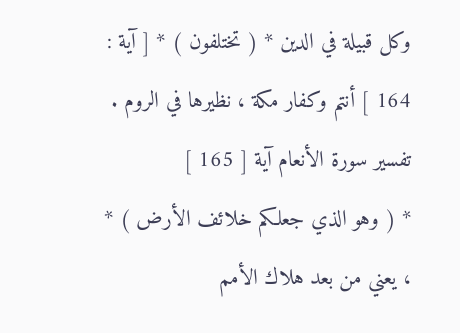وكل قبيلة في الدين * ( تختلفون ) * [ آية : 164 ] أنتم وكفار مكة ، نظيرها في الروم .
تفسير سورة الأنعام آية [ 165 ]
* ( وهو الذي جعلكم خلائف الأرض ) * ، يعني من بعد هلاك الأمم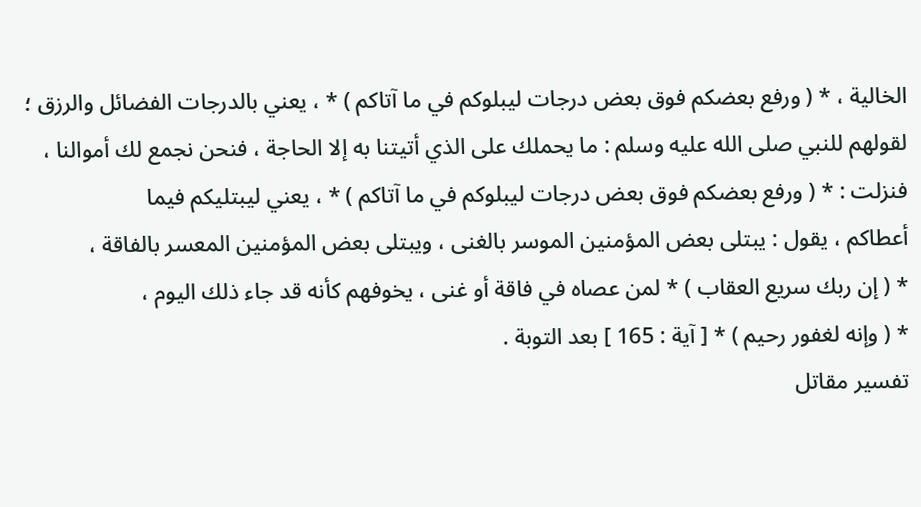الخالية ، * ( ورفع بعضكم فوق بعض درجات ليبلوكم في ما آتاكم ) * ، يعني بالدرجات الفضائل والرزق ؛
لقولهم للنبي صلى الله عليه وسلم : ما يحملك على الذي أتيتنا به إلا الحاجة ، فنحن نجمع لك أموالنا ،
فنزلت : * ( ورفع بعضكم فوق بعض درجات ليبلوكم في ما آتاكم ) * ، يعني ليبتليكم فيما
أعطاكم ، يقول : يبتلى بعض المؤمنين الموسر بالغنى ، ويبتلى بعض المؤمنين المعسر بالفاقة ،
* ( إن ربك سريع العقاب ) * لمن عصاه في فاقة أو غنى ، يخوفهم كأنه قد جاء ذلك اليوم ،
* ( وإنه لغفور رحيم ) * [ آية : 165 ] بعد التوبة .
تفسير مقاتل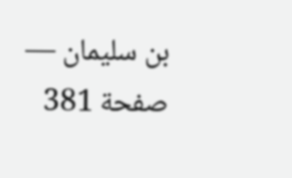بن سليمان — صفحة 381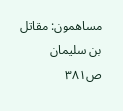مساهمون: مقاتل بن سليمان
ص٣٨١